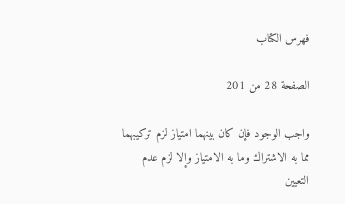فهرس الكتاب

الصفحة 28 من 201

واجب الوجود فإن كان بينهما امتياز لزم تركيبهما مما به الاشتراك وما به الامتياز وإلا لزم عدم التعيين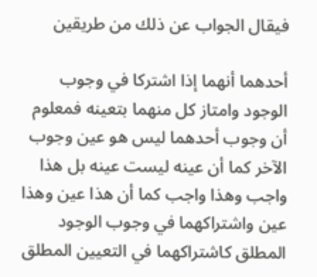فيقال الجواب عن ذلك من طريقين

أحدهما أنهما إذا اشتركا في وجوب الوجود وامتاز كل منهما بتعينه فمعلوم أن وجوب أحدهما ليس هو عين وجوب الآخر كما أن عينه ليست عينه بل هذا واجب وهذا واجب كما أن هذا عين وهذا عين واشتراكهما في وجوب الوجود المطلق كاشتراكهما في التعيين المطلق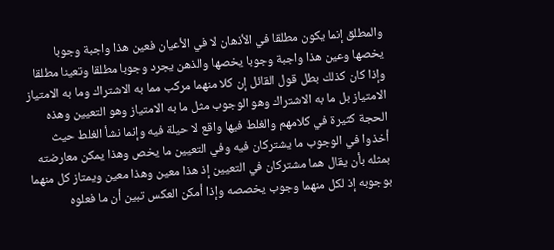والمطلق إنما يكون مطلقا في الأذهان لا في الأعيان فعين هذا واجبة وجوبا يخصها وعين هذا واجبة وجوبا يخصها والذهن يجرد وجوبا مطلقا وتعينا مطلقا وإذا كان كذلك بطل قول القائل إن كلا منهما مركب مما به الاشتراك وما به الامتياز الامتياز بل ما به الاشتراك وهو الوجوب مثل ما به الامتياز وهو التعيين وهذه الحجة كثيرة في كلامهم والغلط فيها واقع لا حيلة فيه وإنما نشأ الغلط حيث أخذوا في الوجوب ما يشتركان فيه وفي التعيين ما يخص وهذا يمكن معارضته بمثله بأن يقال هما مشتركان في التعيين إذ هذا معين وهذا معين ويمتاز كل منهما بوجوبه إذ لكل منهما وجوب يخصصه وإذا أمكن العكس تبين أن ما فعلوه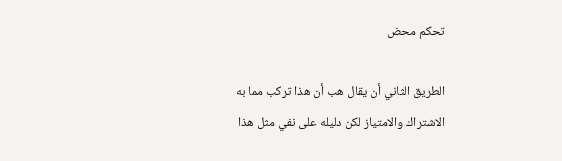تحكم محض

الطريق الثاني أن يقال هب أن هذا تركب مما به الاشتراك والامتياز لكن دليله على نفي مثل هذا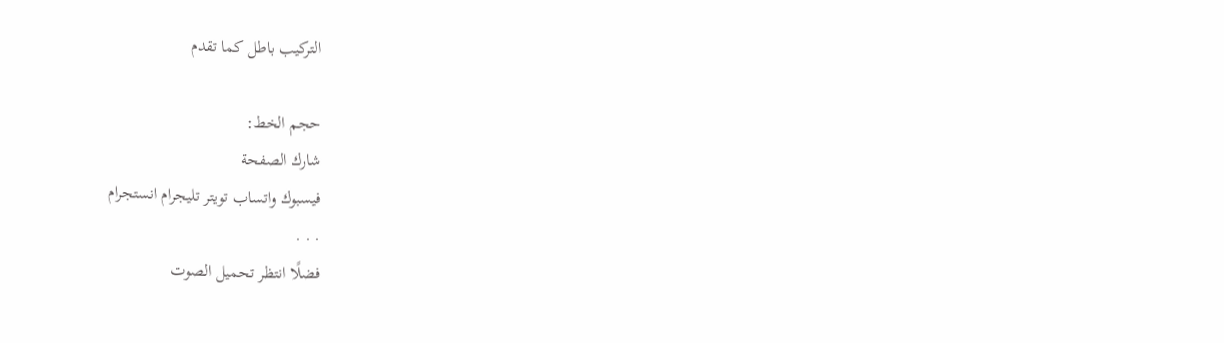التركيب باطل كما تقدم

حجم الخط:
شارك الصفحة
فيسبوك واتساب تويتر تليجرام انستجرام
. . .
فضلًا انتظر تحميل الصوت